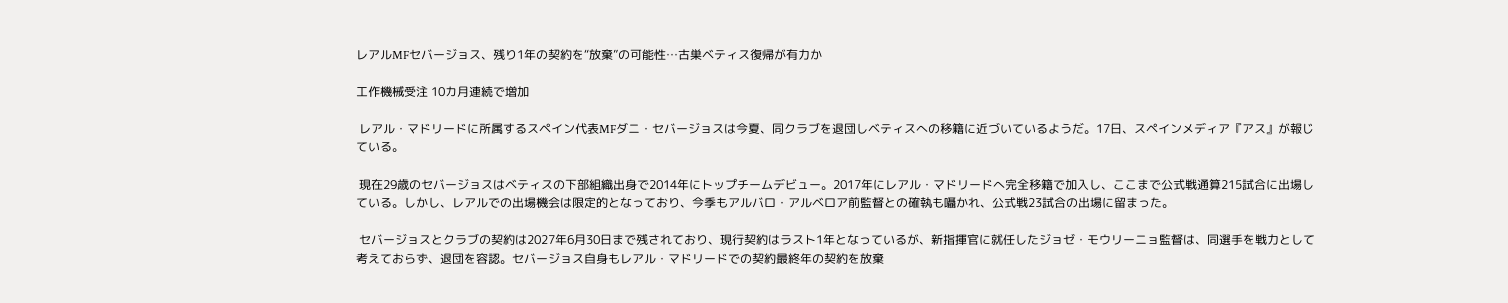レアルMFセバージョス、残り1年の契約を“放棄”の可能性…古巣ベティス復帰が有力か

工作機械受注 10カ月連続で増加

 レアル・マドリードに所属するスペイン代表MFダニ・セバージョスは今夏、同クラブを退団しベティスへの移籍に近づいているようだ。17日、スペインメディア『アス』が報じている。

 現在29歳のセバージョスはベティスの下部組織出身で2014年にトップチームデビュー。2017年にレアル・マドリードへ完全移籍で加入し、ここまで公式戦通算215試合に出場している。しかし、レアルでの出場機会は限定的となっており、今季もアルバロ・アルベロア前監督との確執も囁かれ、公式戦23試合の出場に留まった。

 セバージョスとクラブの契約は2027年6月30日まで残されており、現行契約はラスト1年となっているが、新指揮官に就任したジョゼ・モウリーニョ監督は、同選手を戦力として考えておらず、退団を容認。セバージョス自身もレアル・マドリードでの契約最終年の契約を放棄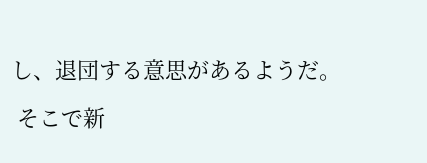し、退団する意思があるようだ。

 そこで新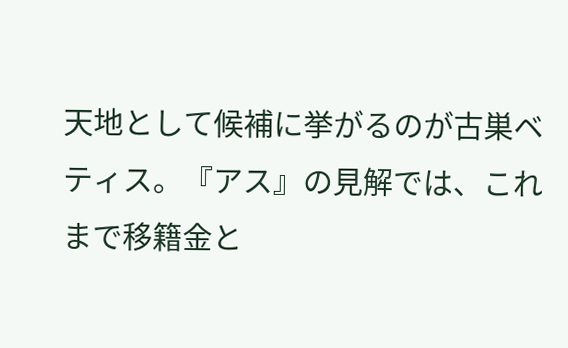天地として候補に挙がるのが古巣ベティス。『アス』の見解では、これまで移籍金と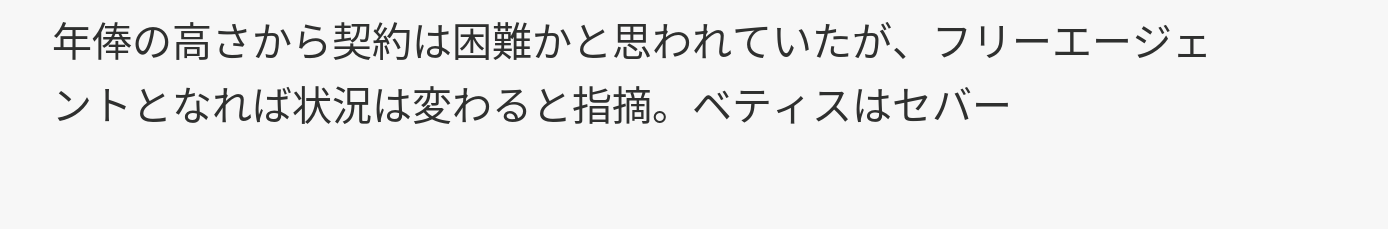年俸の高さから契約は困難かと思われていたが、フリーエージェントとなれば状況は変わると指摘。ベティスはセバー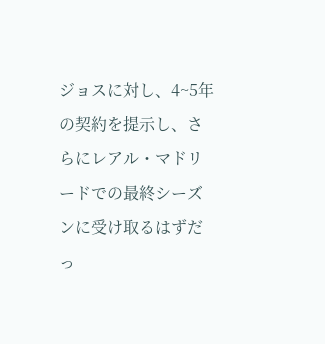ジョスに対し、4~5年の契約を提示し、さらにレアル・マドリードでの最終シーズンに受け取るはずだっ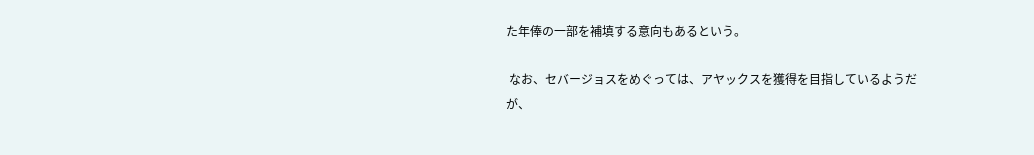た年俸の一部を補填する意向もあるという。

 なお、セバージョスをめぐっては、アヤックスを獲得を目指しているようだが、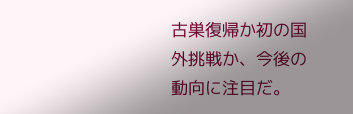古巣復帰か初の国外挑戦か、今後の動向に注目だ。